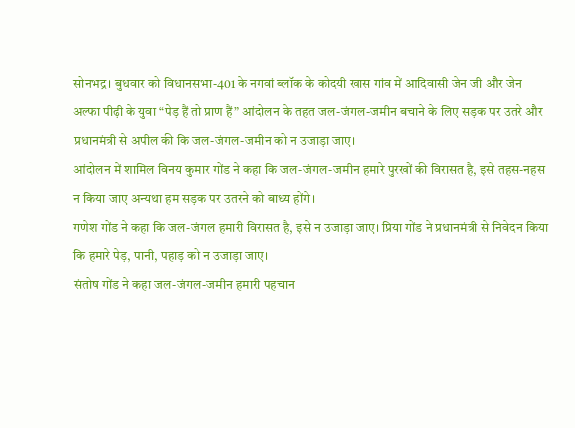सोनभद्र। बुधवार को विधानसभा-401 के नगवां ब्लॉक के कोदयी खास गांव में आदिवासी जेन जी और जेन अल्फा पीढ़ी के युवा “पेड़ हैं तो प्राण हैं” आंदोलन के तहत जल-जंगल-जमीन बचाने के लिए सड़क पर उतरे और प्रधानमंत्री से अपील की कि जल-जंगल-जमीन को न उजाड़ा जाए।
आंदोलन में शामिल विनय कुमार गोंड ने कहा कि जल-जंगल-जमीन हमारे पुरखों की विरासत है, इसे तहस-नहस न किया जाए अन्यथा हम सड़क पर उतरने को बाध्य होंगे।
गणेश गोंड ने कहा कि जल-जंगल हमारी विरासत है, इसे न उजाड़ा जाए। प्रिया गोंड ने प्रधानमंत्री से निवेदन किया कि हमारे पेड़, पानी, पहाड़ को न उजाड़ा जाए।
संतोष गोंड ने कहा जल-जंगल-जमीन हमारी पहचान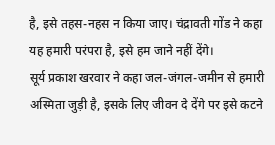है, इसे तहस-नहस न किया जाए। चंद्रावती गोंड ने कहा यह हमारी परंपरा है, इसे हम जाने नहीं देंगे।
सूर्य प्रकाश खरवार ने कहा जल-जंगल-जमीन से हमारी अस्मिता जुड़ी है, इसके लिए जीवन दे देंगे पर इसे कटने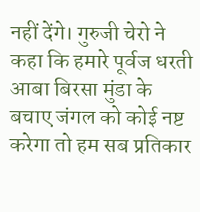नहीं देंगे। गुरुजी चेरो ने कहा कि हमारे पूर्वज धरती आबा बिरसा मुंडा के बचाए जंगल को कोई नष्ट करेगा तो हम सब प्रतिकार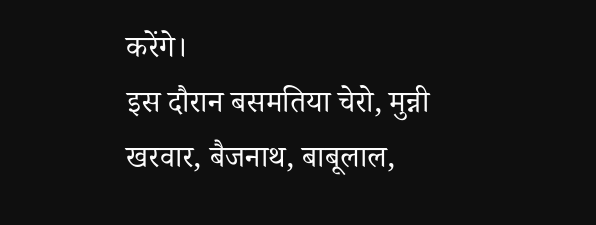करेंगे।
इस दौरान बसमतिया चेरो, मुन्नी खरवार, बैजनाथ, बाबूलाल,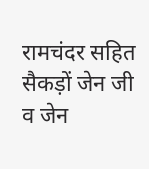रामचंदर सहित सैकड़ों जेन जी व जेन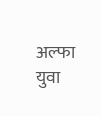अल्फा युवा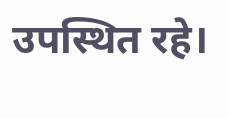उपस्थित रहे।